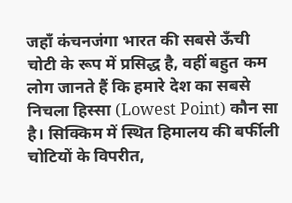जहाँ कंचनजंगा भारत की सबसे ऊँची चोटी के रूप में प्रसिद्ध है, वहीं बहुत कम लोग जानते हैं कि हमारे देश का सबसे निचला हिस्सा (Lowest Point) कौन सा है। सिक्किम में स्थित हिमालय की बर्फीली चोटियों के विपरीत,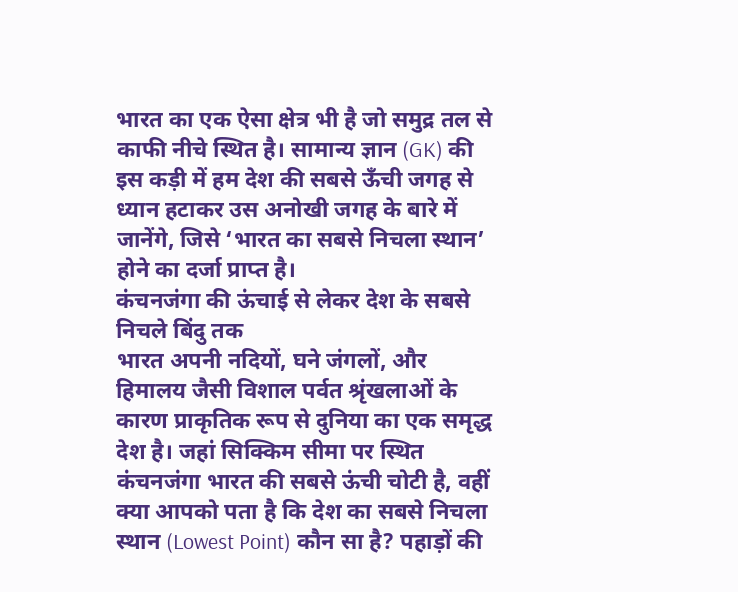भारत का एक ऐसा क्षेत्र भी है जो समुद्र तल से काफी नीचे स्थित है। सामान्य ज्ञान (GK) की इस कड़ी में हम देश की सबसे ऊँची जगह से ध्यान हटाकर उस अनोखी जगह के बारे में जानेंगे, जिसे ‘भारत का सबसे निचला स्थान’ होने का दर्जा प्राप्त है।
कंचनजंगा की ऊंचाई से लेकर देश के सबसे निचले बिंदु तक
भारत अपनी नदियों, घने जंगलों, और हिमालय जैसी विशाल पर्वत श्रृंखलाओं के कारण प्राकृतिक रूप से दुनिया का एक समृद्ध देश है। जहां सिक्किम सीमा पर स्थित कंचनजंगा भारत की सबसे ऊंची चोटी है, वहीं क्या आपको पता है कि देश का सबसे निचला स्थान (Lowest Point) कौन सा है? पहाड़ों की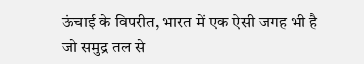ऊंचाई के विपरीत, भारत में एक ऐसी जगह भी है जो समुद्र तल से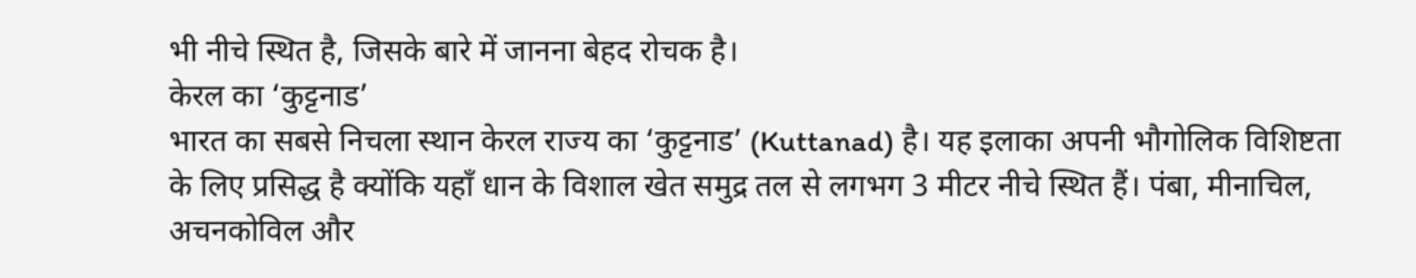भी नीचे स्थित है, जिसके बारे में जानना बेहद रोचक है।
केरल का ‘कुट्टनाड’
भारत का सबसे निचला स्थान केरल राज्य का ‘कुट्टनाड’ (Kuttanad) है। यह इलाका अपनी भौगोलिक विशिष्टता के लिए प्रसिद्ध है क्योंकि यहाँ धान के विशाल खेत समुद्र तल से लगभग 3 मीटर नीचे स्थित हैं। पंबा, मीनाचिल, अचनकोविल और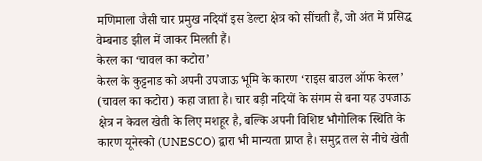मणिमाला जैसी चार प्रमुख नदियाँ इस डेल्टा क्षेत्र को सींचती हैं, जो अंत में प्रसिद्ध वेम्बनाड झील में जाकर मिलती हैं।
केरल का ‘चावल का कटोरा’
केरल के कुट्टनाड को अपनी उपजाऊ भूमि के कारण ‘राइस बाउल ऑफ केरल’ (चावल का कटोरा) कहा जाता है। चार बड़ी नदियों के संगम से बना यह उपजाऊ क्षेत्र न केवल खेती के लिए मशहूर है, बल्कि अपनी विशिष्ट भौगोलिक स्थिति के कारण यूनेस्को (UNESCO) द्वारा भी मान्यता प्राप्त है। समुद्र तल से नीचे खेती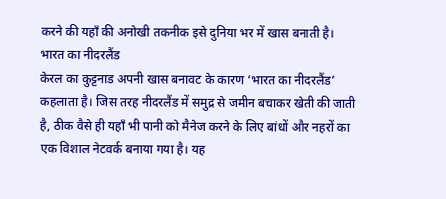करने की यहाँ की अनोखी तकनीक इसे दुनिया भर में खास बनाती है।
भारत का नीदरलैंड
केरल का कुट्टनाड अपनी खास बनावट के कारण ‘भारत का नीदरलैंड’ कहलाता है। जिस तरह नीदरलैंड में समुद्र से जमीन बचाकर खेती की जाती है, ठीक वैसे ही यहाँ भी पानी को मैनेज करने के लिए बांधों और नहरों का एक विशाल नेटवर्क बनाया गया है। यह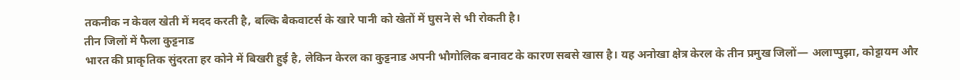तकनीक न केवल खेती में मदद करती है, बल्कि बैकवाटर्स के खारे पानी को खेतों में घुसने से भी रोकती है।
तीन जिलों में फैला कुट्टनाड
भारत की प्राकृतिक सुंदरता हर कोने में बिखरी हुई है, लेकिन केरल का कुट्टनाड अपनी भौगोलिक बनावट के कारण सबसे खास है। यह अनोखा क्षेत्र केरल के तीन प्रमुख जिलों— अलाप्पुझा, कोट्टायम और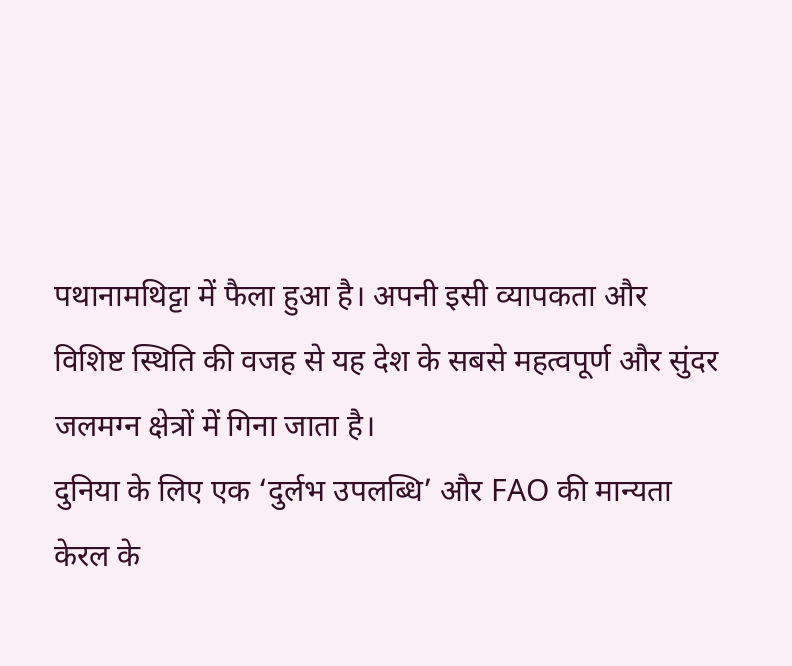पथानामथिट्टा में फैला हुआ है। अपनी इसी व्यापकता और विशिष्ट स्थिति की वजह से यह देश के सबसे महत्वपूर्ण और सुंदर जलमग्न क्षेत्रों में गिना जाता है।
दुनिया के लिए एक ‘दुर्लभ उपलब्धि’ और FAO की मान्यता
केरल के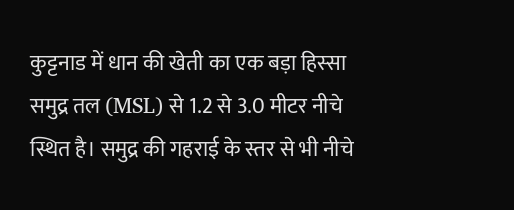कुट्टनाड में धान की खेती का एक बड़ा हिस्सा समुद्र तल (MSL) से 1.2 से 3.0 मीटर नीचे स्थित है। समुद्र की गहराई के स्तर से भी नीचे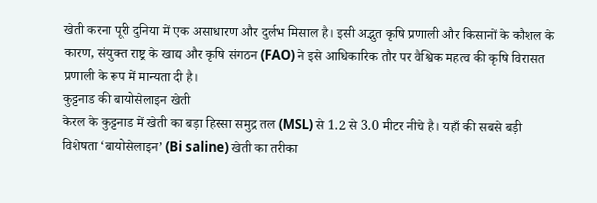खेती करना पूरी दुनिया में एक असाधारण और दुर्लभ मिसाल है। इसी अद्भुत कृषि प्रणाली और किसानों के कौशल के कारण, संयुक्त राष्ट्र के खाद्य और कृषि संगठन (FAO) ने इसे आधिकारिक तौर पर वैश्विक महत्व की कृषि विरासत प्रणाली के रूप में मान्यता दी है।
कुट्टनाड की बायोसेलाइन खेती
केरल के कुट्टनाड में खेती का बड़ा हिस्सा समुद्र तल (MSL) से 1.2 से 3.0 मीटर नीचे है। यहाँ की सबसे बड़ी विशेषता ‘बायोसेलाइन’ (Bi saline) खेती का तरीका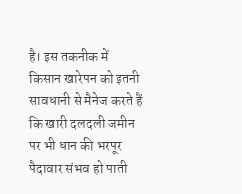है। इस तकनीक में किसान खारेपन को इतनी सावधानी से मैनेज करते हैं कि खारी दलदली जमीन पर भी धान की भरपूर पैदावार संभव हो पाती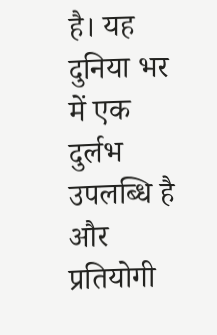है। यह दुनिया भर में एक दुर्लभ उपलब्धि है और प्रतियोगी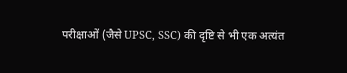परीक्षाओं (जैसे UPSC, SSC) की दृष्टि से भी एक अत्यंत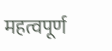महत्वपूर्ण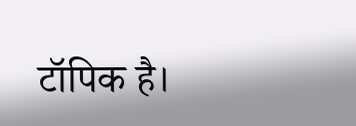टॉपिक है।